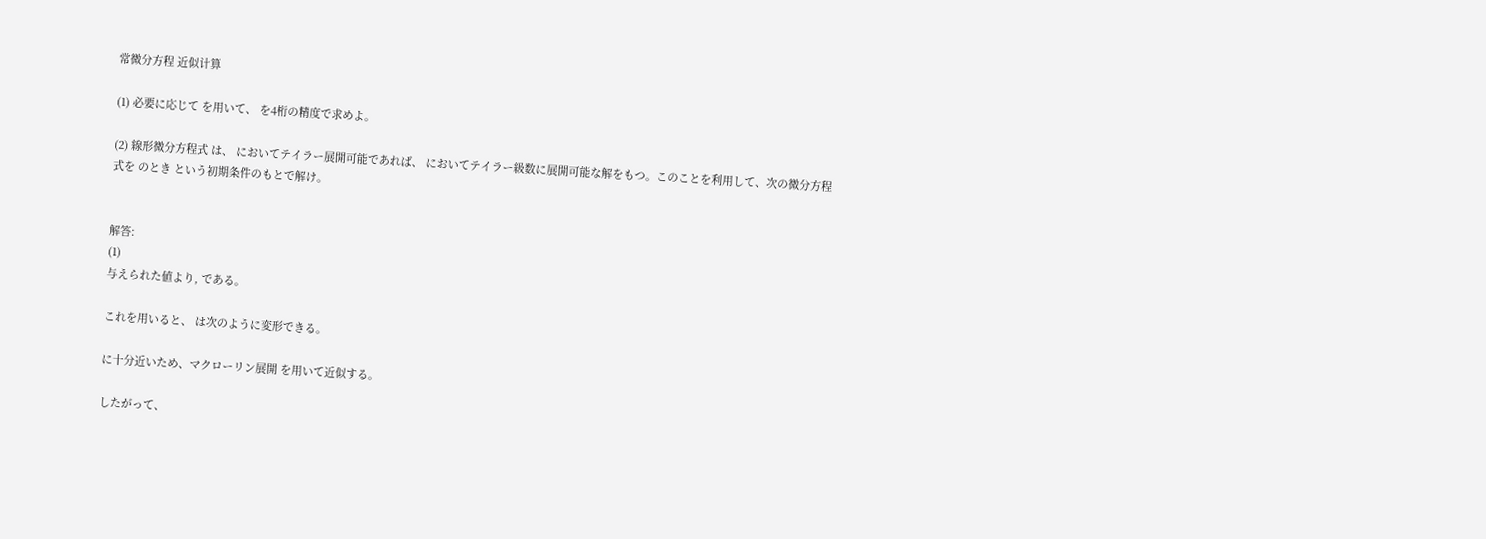常微分方程 近似计算

(1) 必要に応じて を用いて、 を4桁の精度で求めよ。

(2) 線形微分方程式 は、 においてテイラー展開可能であれば、 においてテイラー級数に展開可能な解をもつ。このことを利用して、次の微分方程式を のとき という初期条件のもとで解け。


解答:
(1)
与えられた値より, である。

これを用いると、 は次のように変形できる。

に十分近いため、マクローリン展開 を用いて近似する。

したがって、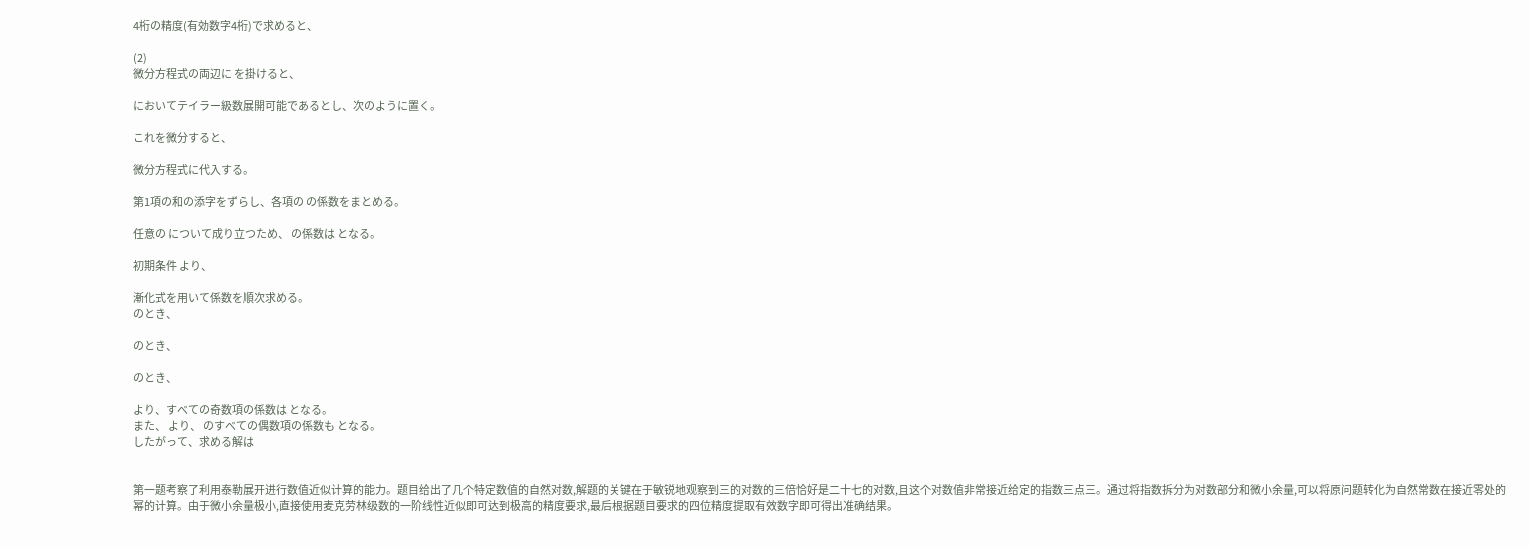4桁の精度(有効数字4桁)で求めると、

(2)
微分方程式の両辺に を掛けると、

においてテイラー級数展開可能であるとし、次のように置く。

これを微分すると、

微分方程式に代入する。

第1項の和の添字をずらし、各項の の係数をまとめる。

任意の について成り立つため、 の係数は となる。

初期条件 より、

漸化式を用いて係数を順次求める。
のとき、

のとき、

のとき、

より、すべての奇数項の係数は となる。
また、 より、 のすべての偶数項の係数も となる。
したがって、求める解は


第一题考察了利用泰勒展开进行数值近似计算的能力。题目给出了几个特定数值的自然对数,解题的关键在于敏锐地观察到三的对数的三倍恰好是二十七的对数,且这个对数值非常接近给定的指数三点三。通过将指数拆分为对数部分和微小余量,可以将原问题转化为自然常数在接近零处的幂的计算。由于微小余量极小,直接使用麦克劳林级数的一阶线性近似即可达到极高的精度要求,最后根据题目要求的四位精度提取有效数字即可得出准确结果。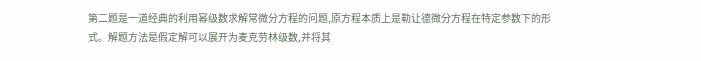第二题是一道经典的利用幂级数求解常微分方程的问题,原方程本质上是勒让德微分方程在特定参数下的形式。解题方法是假定解可以展开为麦克劳林级数,并将其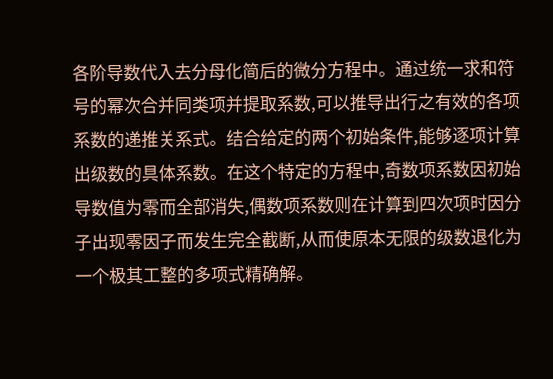各阶导数代入去分母化简后的微分方程中。通过统一求和符号的幂次合并同类项并提取系数,可以推导出行之有效的各项系数的递推关系式。结合给定的两个初始条件,能够逐项计算出级数的具体系数。在这个特定的方程中,奇数项系数因初始导数值为零而全部消失,偶数项系数则在计算到四次项时因分子出现零因子而发生完全截断,从而使原本无限的级数退化为一个极其工整的多项式精确解。